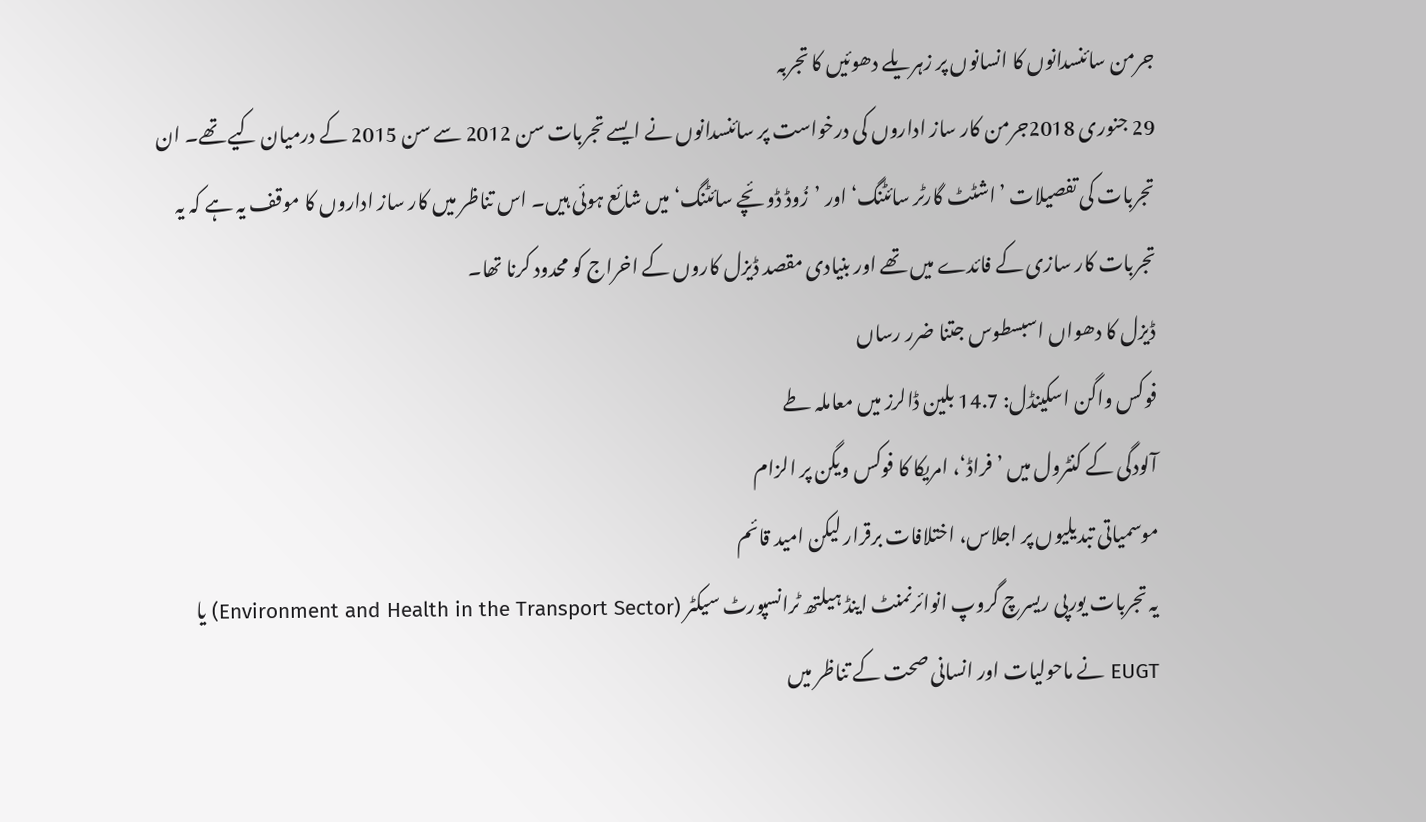جرمن سائنسدانوں کا انسانوں پر زہریلے دھوئیں کا تجربہ
29 جنوری 2018جرمن کار ساز اداروں کی درخواست پر سائنسدانوں نے ایسے تجربات سن 2012 سے سن 2015 کے درمیان کیے تھے۔ ان تجربات کی تفصیلات ’اشٹٹ گارٹر سائٹنگ‘ اور ’زُوڈ ڈوئچے سائٹنگ‘ میں شائع ہوئی ہیں۔ اس تناظر میں کار ساز اداروں کا موقف یہ ہے کہ یہ تجربات کار سازی کے فائدے میں تھے اور بنیادی مقصد ڈیزل کاروں کے اخراج کو محدود کرنا تھا۔
ڈیزل کا دھواں اسبسطوس جتنا ضرر رساں
فوکس واگن اسکینڈل: 14.7 بلین ڈالرز میں معاملہ طے
آلودگی کے کنٹرول میں ’فراڈ‘، امریکا کا فوکس ویگن پر الزام
موسمياتی تبديليوں پر اجلاس، اختلافات برقرار ليکن اميد قائم
یہ تجربات یورپی ریسرچ گروپ انوائرنمنٹ اینڈ ہیلتھ ٹرانسپورٹ سیکٹر (Environment and Health in the Transport Sector) یا EUGT نے ماحولیات اور انسانی صحت کے تناظر میں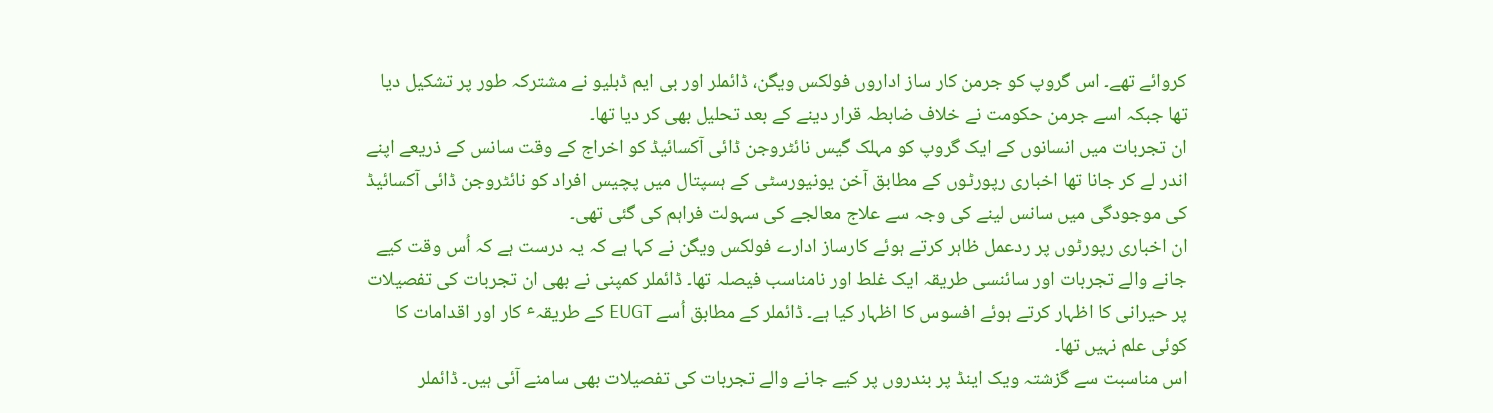کروائے تھے۔ اس گروپ کو جرمن کار ساز اداروں فولکس ویگن، ڈائملر اور بی ایم ڈبلیو نے مشترکہ طور پر تشکیل دیا تھا جبکہ اسے جرمن حکومت نے خلاف ضابطہ قرار دینے کے بعد تحلیل بھی کر دیا تھا۔
ان تجربات میں انسانوں کے ایک گروپ کو مہلک گیس نائٹروجن ڈائی آکسائیڈ کو اخراج کے وقت سانس کے ذریعے اپنے اندر لے کر جانا تھا اخباری رپورٹوں کے مطابق آخن یونیورسٹی کے ہسپتال میں پچیس افراد کو نائٹروجن ڈائی آکسائیڈ کی موجودگی میں سانس لینے کی وجہ سے علاج معالجے کی سہولت فراہم کی گئی تھی۔
ان اخباری رپورٹوں پر ردعمل ظاہر کرتے ہوئے کارساز ادارے فولکس ویگن نے کہا ہے کہ یہ درست ہے کہ اُس وقت کیے جانے والے تجربات اور سائنسی طریقہ ایک غلط اور نامناسب فیصلہ تھا۔ ڈائملر کمپنی نے بھی ان تجربات کی تفصیلات پر حیرانی کا اظہار کرتے ہوئے افسوس کا اظہار کیا ہے۔ ڈائملر کے مطابق اُسے EUGT کے طریقہٴ کار اور اقدامات کا کوئی علم نہیں تھا۔
اس مناسبت سے گزشتہ ویک اینڈ پر بندروں پر کیے جانے والے تجربات کی تفصیلات بھی سامنے آئی ہیں۔ ڈائملر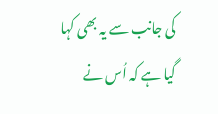کی جانب سے یہ بھی کہا گیا ہے کہ اُس نے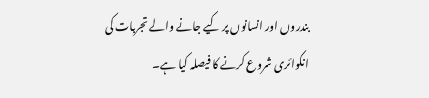بندروں اور انسانوں پر کیے جانے والے تجربات کی انکوائری شروع کرنے کا فیصلہ کیا ہے۔